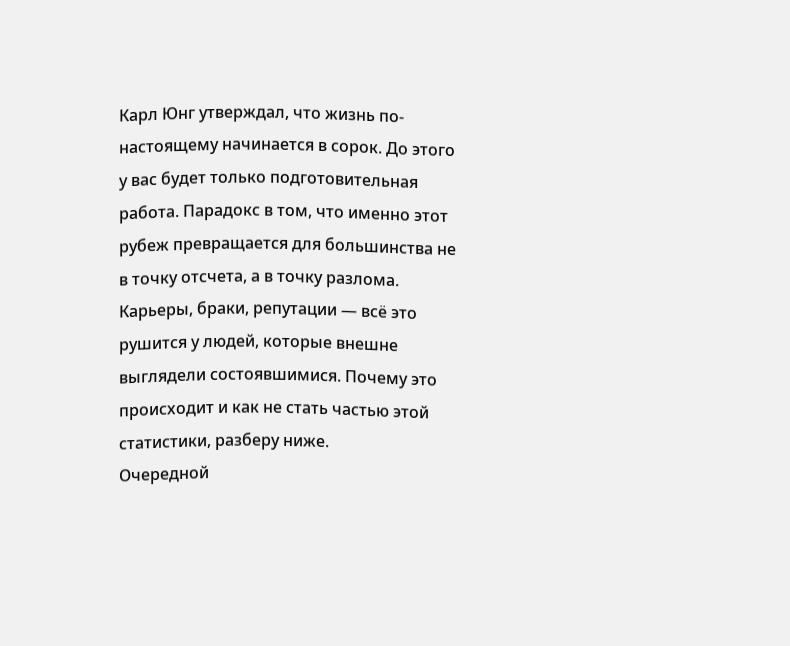Карл Юнг утверждал, что жизнь по-настоящему начинается в сорок. До этого у вас будет только подготовительная работа. Парадокс в том, что именно этот рубеж превращается для большинства не в точку отсчета, а в точку разлома. Карьеры, браки, репутации — всё это рушится у людей, которые внешне выглядели состоявшимися. Почему это происходит и как не стать частью этой статистики, разберу ниже.
Очередной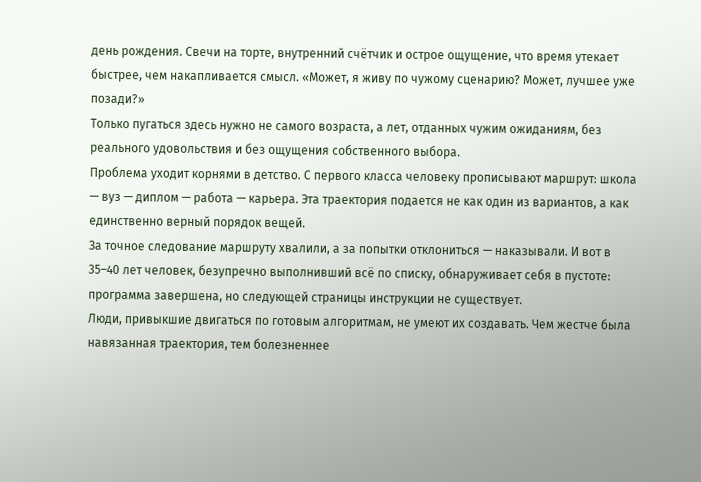день рождения. Свечи на торте, внутренний счётчик и острое ощущение, что время утекает быстрее, чем накапливается смысл. «Может, я живу по чужому сценарию? Может, лучшее уже позади?»
Только пугаться здесь нужно не самого возраста, а лет, отданных чужим ожиданиям, без реального удовольствия и без ощущения собственного выбора.
Проблема уходит корнями в детство. С первого класса человеку прописывают маршрут: школа — вуз — диплом — работа — карьера. Эта траектория подается не как один из вариантов, а как единственно верный порядок вещей.
За точное следование маршруту хвалили, а за попытки отклониться — наказывали. И вот в 35–40 лет человек, безупречно выполнивший всё по списку, обнаруживает себя в пустоте: программа завершена, но следующей страницы инструкции не существует.
Люди, привыкшие двигаться по готовым алгоритмам, не умеют их создавать. Чем жестче была навязанная траектория, тем болезненнее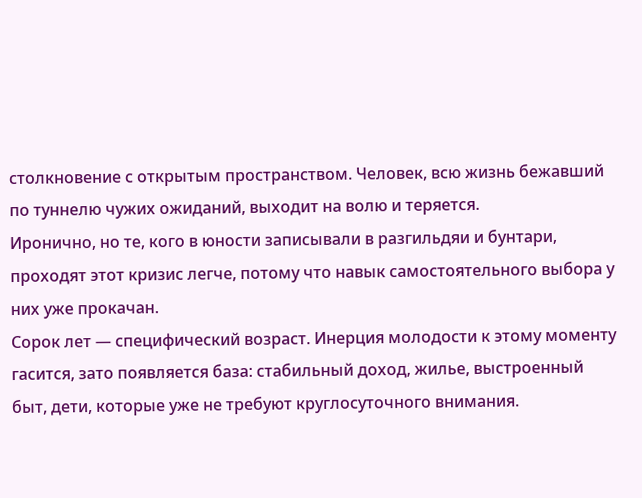столкновение с открытым пространством. Человек, всю жизнь бежавший по туннелю чужих ожиданий, выходит на волю и теряется.
Иронично, но те, кого в юности записывали в разгильдяи и бунтари, проходят этот кризис легче, потому что навык самостоятельного выбора у них уже прокачан.
Сорок лет — специфический возраст. Инерция молодости к этому моменту гасится, зато появляется база: стабильный доход, жилье, выстроенный быт, дети, которые уже не требуют круглосуточного внимания.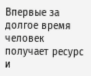Впервые за долгое время человек получает ресурс и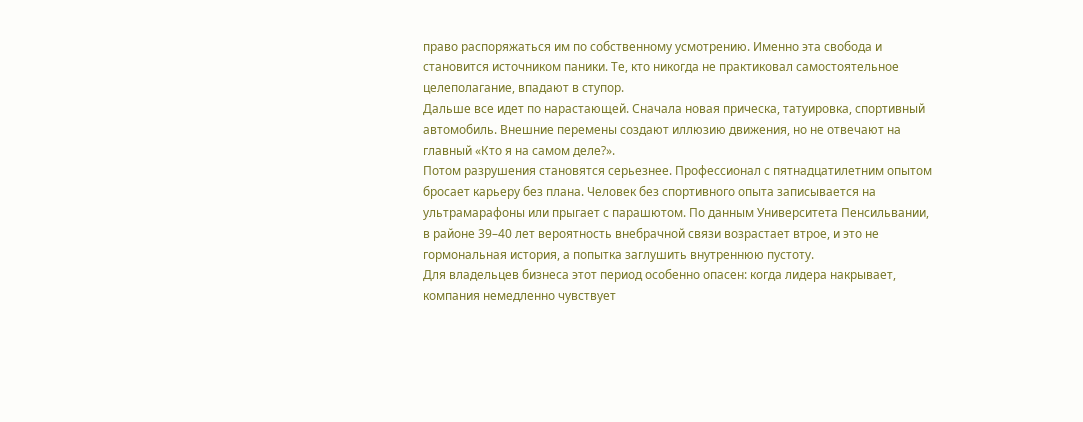право распоряжаться им по собственному усмотрению. Именно эта свобода и становится источником паники. Те, кто никогда не практиковал самостоятельное целеполагание, впадают в ступор.
Дальше все идет по нарастающей. Сначала новая прическа, татуировка, спортивный автомобиль. Внешние перемены создают иллюзию движения, но не отвечают на главный «Кто я на самом деле?».
Потом разрушения становятся серьезнее. Профессионал с пятнадцатилетним опытом бросает карьеру без плана. Человек без спортивного опыта записывается на ультрамарафоны или прыгает с парашютом. По данным Университета Пенсильвании, в районе 39–40 лет вероятность внебрачной связи возрастает втрое, и это не гормональная история, а попытка заглушить внутреннюю пустоту.
Для владельцев бизнеса этот период особенно опасен: когда лидера накрывает, компания немедленно чувствует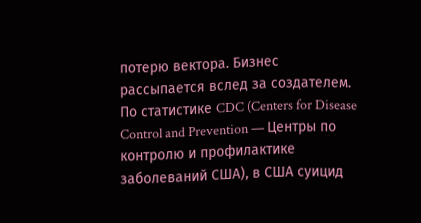потерю вектора. Бизнес рассыпается вслед за создателем. По статистике CDC (Centers for Disease Control and Prevention — Центры по контролю и профилактике заболеваний США), в США суицид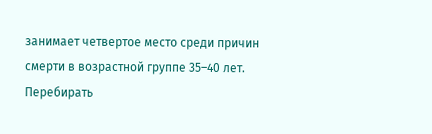занимает четвертое место среди причин смерти в возрастной группе 35–40 лет.
Перебирать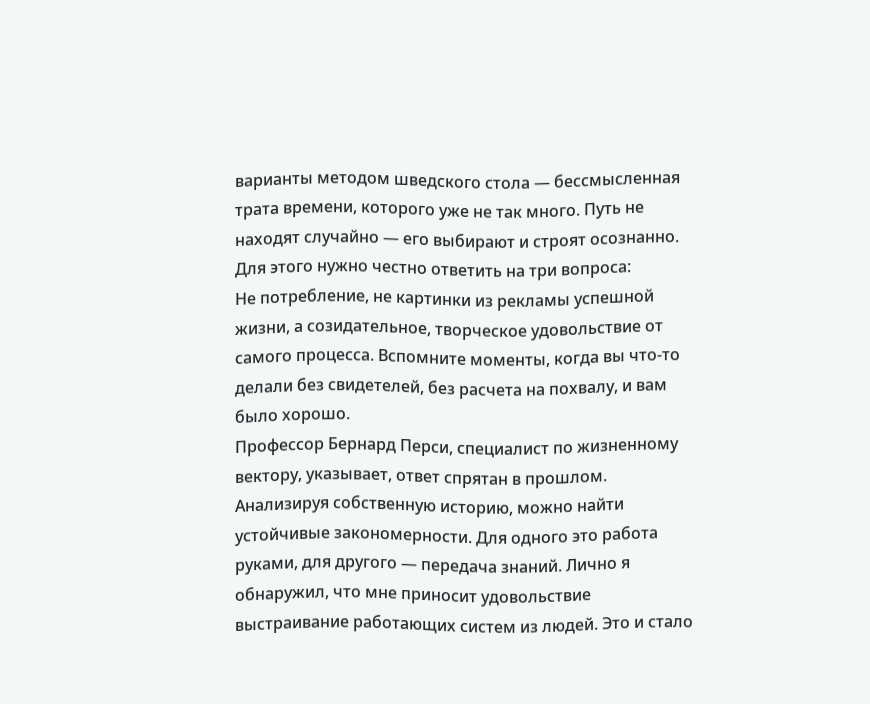варианты методом шведского стола — бессмысленная трата времени, которого уже не так много. Путь не находят случайно — его выбирают и строят осознанно. Для этого нужно честно ответить на три вопроса:
Не потребление, не картинки из рекламы успешной жизни, а созидательное, творческое удовольствие от самого процесса. Вспомните моменты, когда вы что-то делали без свидетелей, без расчета на похвалу, и вам было хорошо.
Профессор Бернард Перси, специалист по жизненному вектору, указывает, ответ спрятан в прошлом. Анализируя собственную историю, можно найти устойчивые закономерности. Для одного это работа руками, для другого — передача знаний. Лично я обнаружил, что мне приносит удовольствие выстраивание работающих систем из людей. Это и стало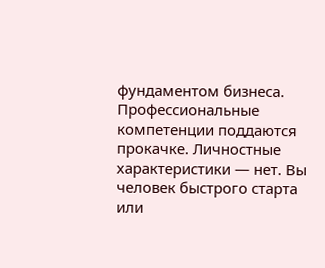фундаментом бизнеса.
Профессиональные компетенции поддаются прокачке. Личностные характеристики — нет. Вы человек быстрого старта или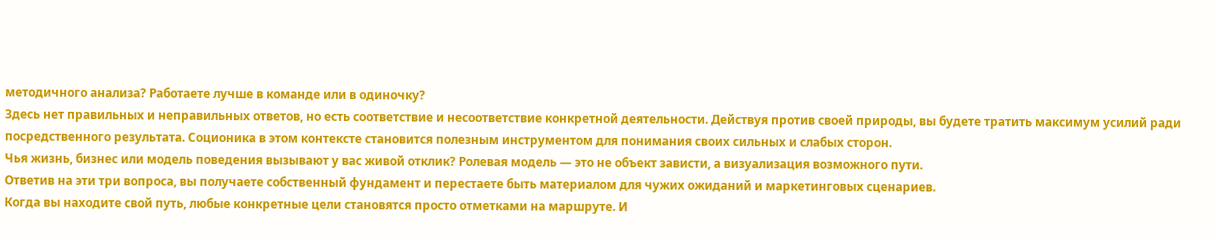методичного анализа? Работаете лучше в команде или в одиночку?
Здесь нет правильных и неправильных ответов, но есть соответствие и несоответствие конкретной деятельности. Действуя против своей природы, вы будете тратить максимум усилий ради посредственного результата. Соционика в этом контексте становится полезным инструментом для понимания своих сильных и слабых сторон.
Чья жизнь, бизнес или модель поведения вызывают у вас живой отклик? Ролевая модель — это не объект зависти, а визуализация возможного пути.
Ответив на эти три вопроса, вы получаете собственный фундамент и перестаете быть материалом для чужих ожиданий и маркетинговых сценариев.
Когда вы находите свой путь, любые конкретные цели становятся просто отметками на маршруте. И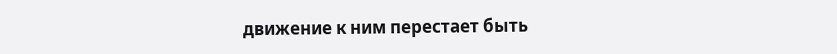движение к ним перестает быть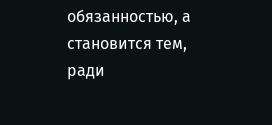обязанностью, а становится тем, ради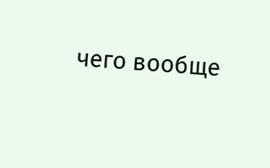чего вообще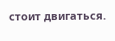стоит двигаться.